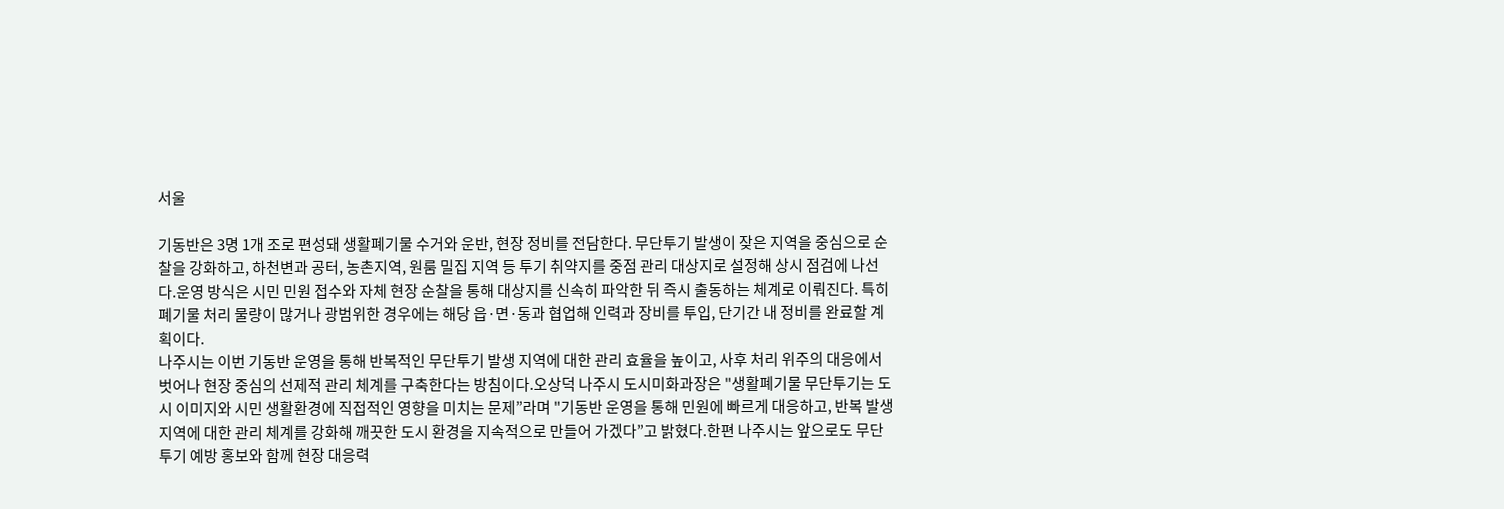서울

기동반은 3명 1개 조로 편성돼 생활폐기물 수거와 운반, 현장 정비를 전담한다. 무단투기 발생이 잦은 지역을 중심으로 순찰을 강화하고, 하천변과 공터, 농촌지역, 원룸 밀집 지역 등 투기 취약지를 중점 관리 대상지로 설정해 상시 점검에 나선다.운영 방식은 시민 민원 접수와 자체 현장 순찰을 통해 대상지를 신속히 파악한 뒤 즉시 출동하는 체계로 이뤄진다. 특히 폐기물 처리 물량이 많거나 광범위한 경우에는 해당 읍·면·동과 협업해 인력과 장비를 투입, 단기간 내 정비를 완료할 계획이다.
나주시는 이번 기동반 운영을 통해 반복적인 무단투기 발생 지역에 대한 관리 효율을 높이고, 사후 처리 위주의 대응에서 벗어나 현장 중심의 선제적 관리 체계를 구축한다는 방침이다.오상덕 나주시 도시미화과장은 "생활폐기물 무단투기는 도시 이미지와 시민 생활환경에 직접적인 영향을 미치는 문제”라며 "기동반 운영을 통해 민원에 빠르게 대응하고, 반복 발생 지역에 대한 관리 체계를 강화해 깨끗한 도시 환경을 지속적으로 만들어 가겠다”고 밝혔다.한편 나주시는 앞으로도 무단투기 예방 홍보와 함께 현장 대응력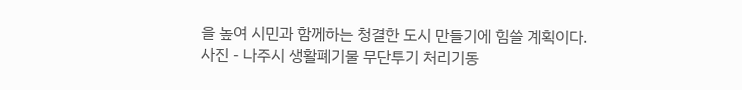을 높여 시민과 함께하는 청결한 도시 만들기에 힘쓸 계획이다.
사진 - 나주시 생활폐기물 무단투기 처리기동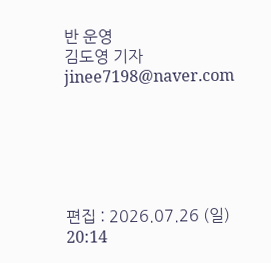반 운영
김도영 기자 jinee7198@naver.com






편집 : 2026.07.26 (일) 20:14